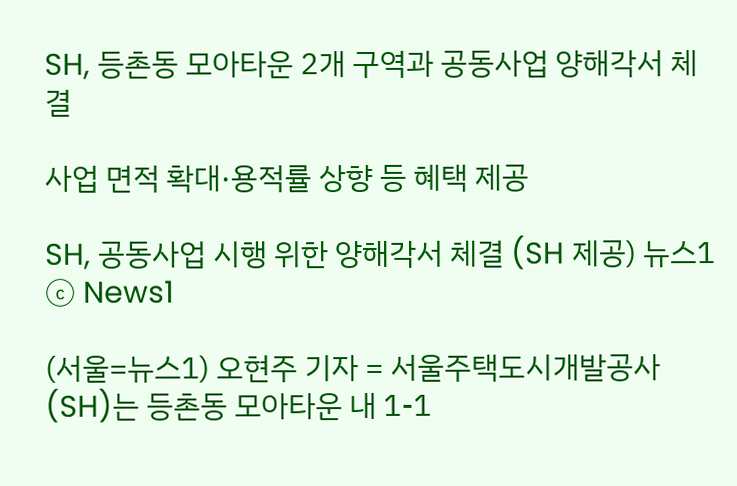SH, 등촌동 모아타운 2개 구역과 공동사업 양해각서 체결

사업 면적 확대·용적률 상향 등 혜택 제공

SH, 공동사업 시행 위한 양해각서 체결 (SH 제공) 뉴스1 ⓒ News1

(서울=뉴스1) 오현주 기자 = 서울주택도시개발공사(SH)는 등촌동 모아타운 내 1-1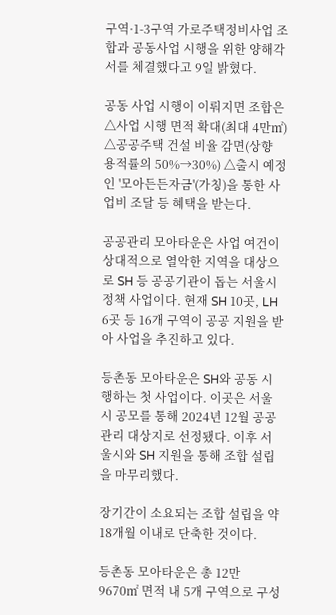구역·1-3구역 가로주택정비사업 조합과 공동사업 시행을 위한 양해각서를 체결했다고 9일 밝혔다.

공동 사업 시행이 이뤄지면 조합은 △사업 시행 면적 확대(최대 4만㎡) △공공주택 건설 비율 감면(상향 용적률의 50%→30%) △출시 예정인 '모아든든자금'(가칭)을 통한 사업비 조달 등 혜택을 받는다.

공공관리 모아타운은 사업 여건이 상대적으로 열악한 지역을 대상으로 SH 등 공공기관이 돕는 서울시 정책 사업이다. 현재 SH 10곳, LH 6곳 등 16개 구역이 공공 지원을 받아 사업을 추진하고 있다.

등촌동 모아타운은 SH와 공동 시행하는 첫 사업이다. 이곳은 서울시 공모를 통해 2024년 12월 공공관리 대상지로 선정됐다. 이후 서울시와 SH 지원을 통해 조합 설립을 마무리했다.

장기간이 소요되는 조합 설립을 약 18개월 이내로 단축한 것이다.

등촌동 모아타운은 총 12만 9670㎡ 면적 내 5개 구역으로 구성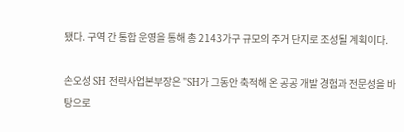됐다. 구역 간 통합 운영을 통해 총 2143가구 규모의 주거 단지로 조성될 계획이다.

손오성 SH 전략사업본부장은 "SH가 그동안 축적해 온 공공 개발 경험과 전문성을 바탕으로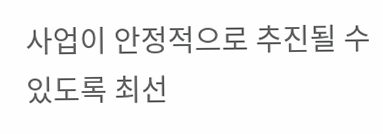사업이 안정적으로 추진될 수 있도록 최선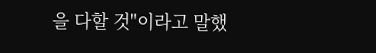을 다할 것"이라고 말했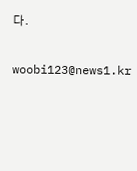다.

woobi123@news1.kr